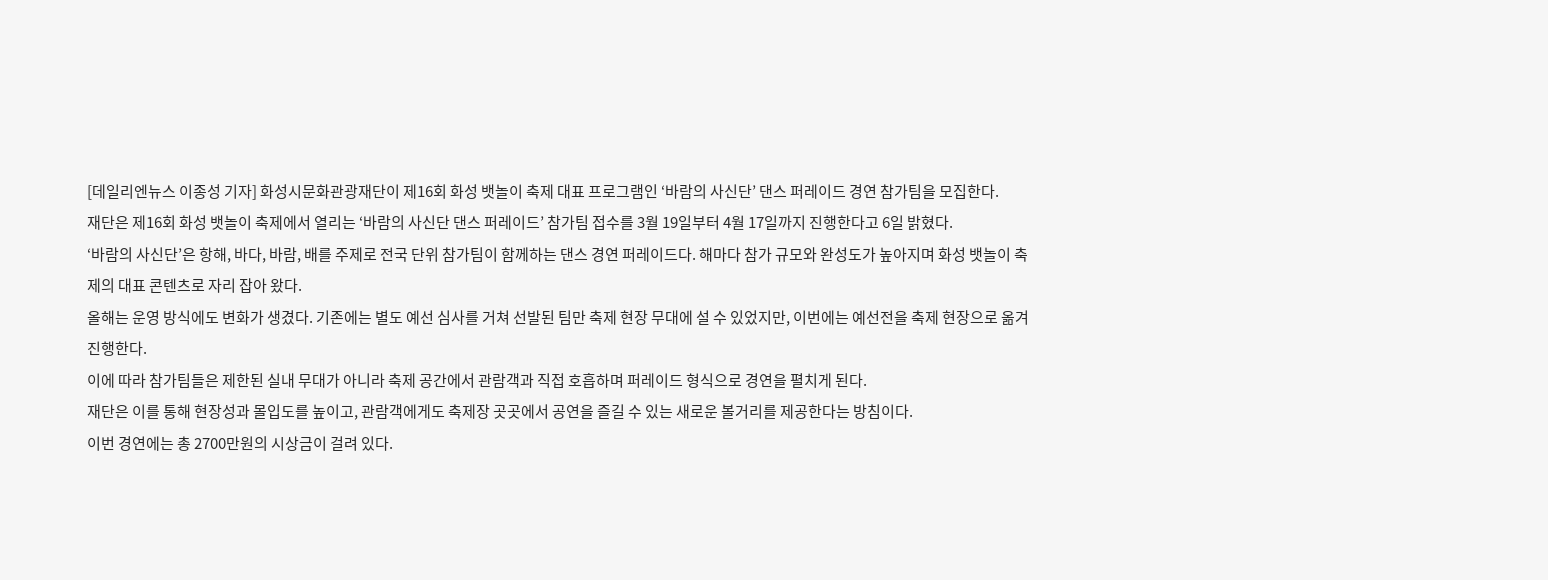[데일리엔뉴스 이종성 기자] 화성시문화관광재단이 제16회 화성 뱃놀이 축제 대표 프로그램인 ‘바람의 사신단’ 댄스 퍼레이드 경연 참가팀을 모집한다.
재단은 제16회 화성 뱃놀이 축제에서 열리는 ‘바람의 사신단 댄스 퍼레이드’ 참가팀 접수를 3월 19일부터 4월 17일까지 진행한다고 6일 밝혔다.
‘바람의 사신단’은 항해, 바다, 바람, 배를 주제로 전국 단위 참가팀이 함께하는 댄스 경연 퍼레이드다. 해마다 참가 규모와 완성도가 높아지며 화성 뱃놀이 축제의 대표 콘텐츠로 자리 잡아 왔다.
올해는 운영 방식에도 변화가 생겼다. 기존에는 별도 예선 심사를 거쳐 선발된 팀만 축제 현장 무대에 설 수 있었지만, 이번에는 예선전을 축제 현장으로 옮겨 진행한다.
이에 따라 참가팀들은 제한된 실내 무대가 아니라 축제 공간에서 관람객과 직접 호흡하며 퍼레이드 형식으로 경연을 펼치게 된다.
재단은 이를 통해 현장성과 몰입도를 높이고, 관람객에게도 축제장 곳곳에서 공연을 즐길 수 있는 새로운 볼거리를 제공한다는 방침이다.
이번 경연에는 총 2700만원의 시상금이 걸려 있다.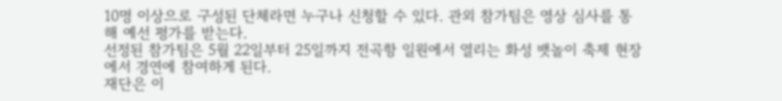10명 이상으로 구성된 단체라면 누구나 신청할 수 있다. 관외 참가팀은 영상 심사를 통해 예선 평가를 받는다.
선정된 참가팀은 5월 22일부터 25일까지 전곡항 일원에서 열리는 화성 뱃놀이 축제 현장에서 경연에 참여하게 된다.
재단은 이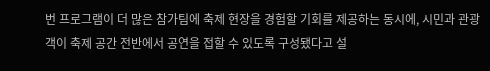번 프로그램이 더 많은 참가팀에 축제 현장을 경험할 기회를 제공하는 동시에, 시민과 관광객이 축제 공간 전반에서 공연을 접할 수 있도록 구성됐다고 설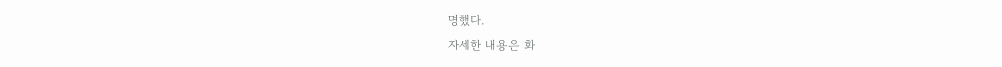명했다.
자세한 내용은 화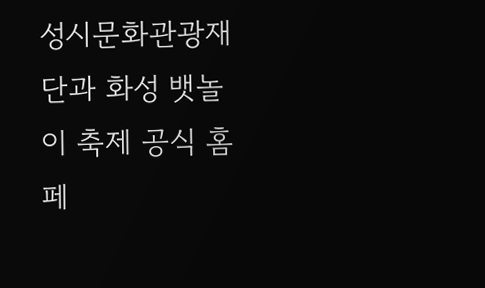성시문화관광재단과 화성 뱃놀이 축제 공식 홈페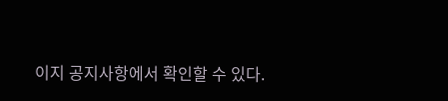이지 공지사항에서 확인할 수 있다.